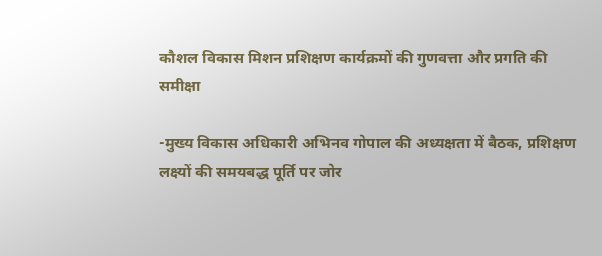कौशल विकास मिशन प्रशिक्षण कार्यक्रमों की गुणवत्ता और प्रगति की समीक्षा

-मुख्य विकास अधिकारी अभिनव गोपाल की अध्यक्षता में बैठक, प्रशिक्षण लक्ष्यों की समयबद्ध पूर्ति पर जोर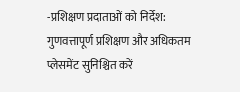-प्रशिक्षण प्रदाताओं को निर्देश: गुणवत्तापूर्ण प्रशिक्षण और अधिकतम प्लेसमेंट सुनिश्चित करें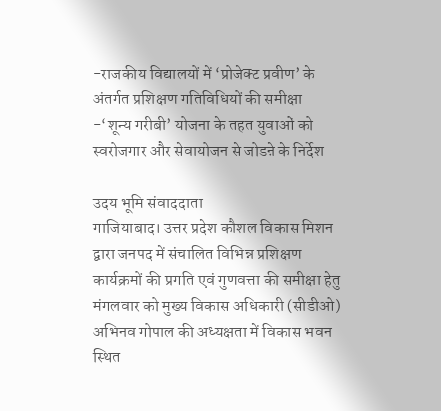-राजकीय विद्यालयों में ‘प्रोजेक्ट प्रवीण’ के अंतर्गत प्रशिक्षण गतिविधियों की समीक्षा
-‘शून्य गरीबी’ योजना के तहत युवाओं को स्वरोजगार और सेवायोजन से जोडऩे के निर्देश

उदय भूमि संवाददाता
गाजियाबाद। उत्तर प्रदेश कौशल विकास मिशन द्वारा जनपद में संचालित विभिन्न प्रशिक्षण कार्यक्रमों की प्रगति एवं गुणवत्ता की समीक्षा हेतु मंगलवार को मुख्य विकास अधिकारी (सीडीओ) अभिनव गोपाल की अध्यक्षता में विकास भवन स्थित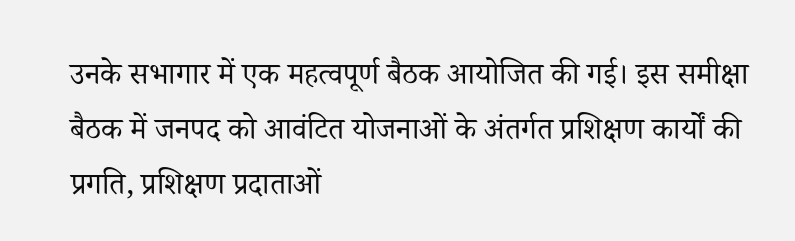उनके सभागार में एक महत्वपूर्ण बैठक आयोजित की गई। इस समीक्षा बैठक में जनपद को आवंटित योजनाओं के अंतर्गत प्रशिक्षण कार्यों की प्रगति, प्रशिक्षण प्रदाताओं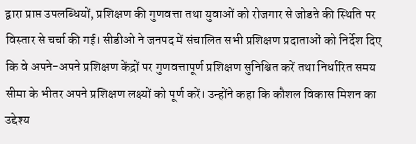द्वारा प्राप्त उपलब्धियों, प्रशिक्षण की गुणवत्ता तथा युवाओं को रोजगार से जोडऩे की स्थिति पर विस्तार से चर्चा की गई। सीडीओ ने जनपद में संचालित सभी प्रशिक्षण प्रदाताओं को निर्देश दिए कि वे अपने-अपने प्रशिक्षण केंद्रों पर गुणवत्तापूर्ण प्रशिक्षण सुनिश्चित करें तथा निर्धारित समय सीमा के भीतर अपने प्रशिक्षण लक्ष्यों को पूर्ण करें। उन्होंने कहा कि कौशल विकास मिशन का उद्देश्य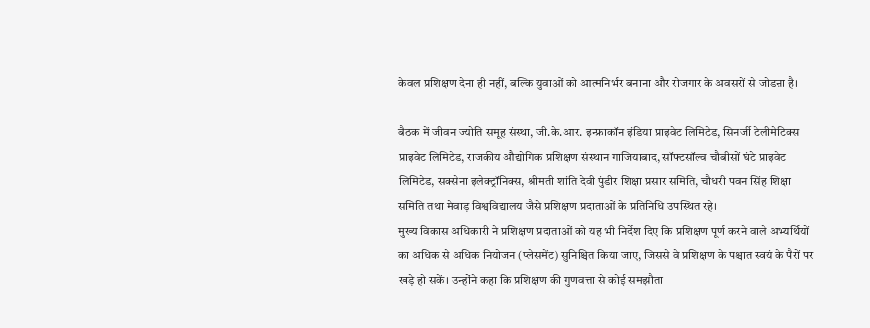केवल प्रशिक्षण देना ही नहीं, बल्कि युवाओं को आत्मनिर्भर बनाना और रोजगार के अवसरों से जोडऩा है।

बैठक में जीवन ज्योति समूह संस्था, जी.के.आर. इन्फ्राकॉन इंडिया प्राइवेट लिमिटेड, सिनर्जी टेलीमेटिक्स प्राइवेट लिमिटेड, राजकीय औद्योगिक प्रशिक्षण संस्थान गाजियाबाद, सॉफ्टसॉल्व चौबीसों घंटे प्राइवेट लिमिटेड, सक्सेना इलेक्ट्रॉनिक्स, श्रीमती शांति देवी पुंडीर शिक्षा प्रसार समिति, चौधरी पवन सिंह शिक्षा समिति तथा मेवाड़ विश्वविद्यालय जैसे प्रशिक्षण प्रदाताओं के प्रतिनिधि उपस्थित रहे।
मुख्य विकास अधिकारी ने प्रशिक्षण प्रदाताओं को यह भी निर्देश दिए कि प्रशिक्षण पूर्ण करने वाले अभ्यर्थियों का अधिक से अधिक नियोजन (प्लेसमेंट) सुनिश्चित किया जाए, जिससे वे प्रशिक्षण के पश्चात स्वयं के पैरों पर खड़े हो सकें। उन्होंने कहा कि प्रशिक्षण की गुणवत्ता से कोई समझौता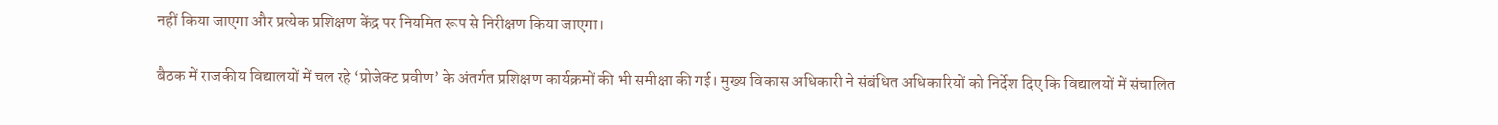नहीं किया जाएगा और प्रत्येक प्रशिक्षण केंद्र पर नियमित रूप से निरीक्षण किया जाएगा।

बैठक में राजकीय विद्यालयों में चल रहे ‘प्रोजेक्ट प्रवीण’ के अंतर्गत प्रशिक्षण कार्यक्रमों की भी समीक्षा की गई। मुख्य विकास अधिकारी ने संबंधित अधिकारियों को निर्देश दिए कि विद्यालयों में संचालित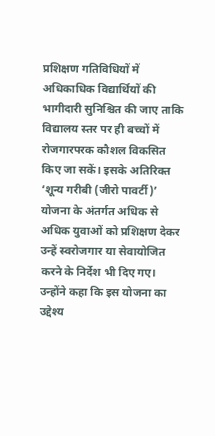प्रशिक्षण गतिविधियों में अधिकाधिक विद्यार्थियों की भागीदारी सुनिश्चित की जाए ताकि विद्यालय स्तर पर ही बच्चों में रोजगारपरक कौशल विकसित किए जा सकें। इसके अतिरिक्त ‘शून्य गरीबी (जीरो पावर्टी)’ योजना के अंतर्गत अधिक से अधिक युवाओं को प्रशिक्षण देकर उन्हें स्वरोजगार या सेवायोजित करने के निर्देश भी दिए गए। उन्होंने कहा कि इस योजना का उद्देश्य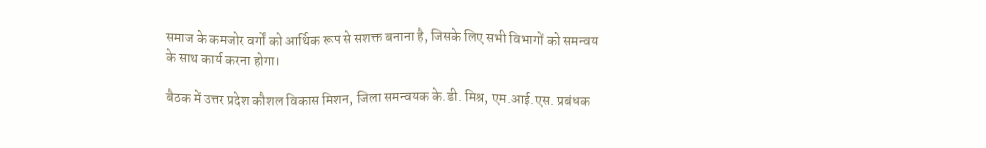समाज के कमजोर वर्गों को आर्थिक रूप से सशक्त बनाना है, जिसके लिए सभी विभागों को समन्वय के साथ कार्य करना होगा।

बैठक में उत्तर प्रदेश कौशल विकास मिशन, जिला समन्वयक के.डी. मिश्र, एम.आई.एस. प्रबंधक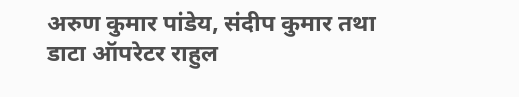अरुण कुमार पांडेय, संदीप कुमार तथा डाटा ऑपरेटर राहुल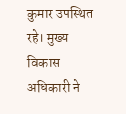कुमार उपस्थित रहे। मुख्य विकास अधिकारी ने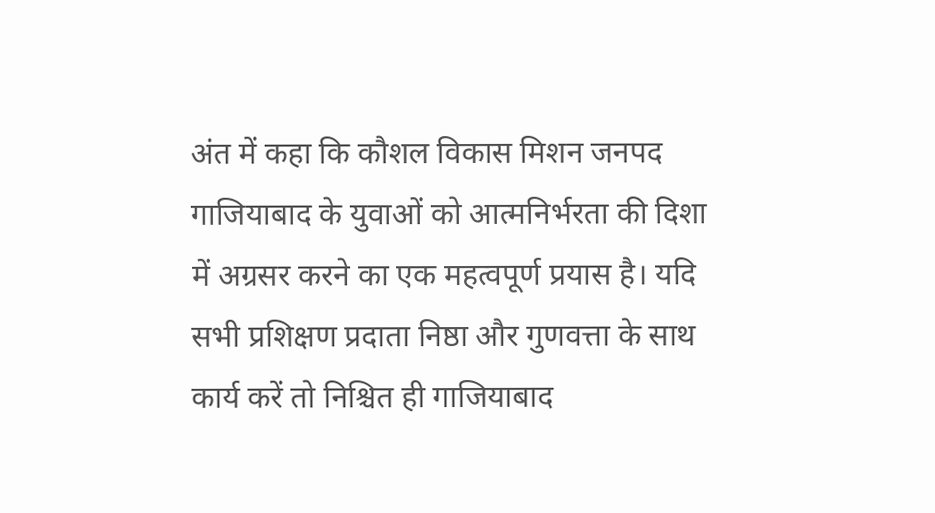अंत में कहा कि कौशल विकास मिशन जनपद गाजियाबाद के युवाओं को आत्मनिर्भरता की दिशा में अग्रसर करने का एक महत्वपूर्ण प्रयास है। यदि सभी प्रशिक्षण प्रदाता निष्ठा और गुणवत्ता के साथ कार्य करें तो निश्चित ही गाजियाबाद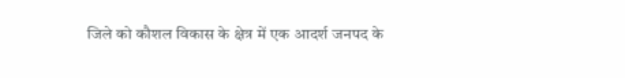जिले को कौशल विकास के क्षेत्र में एक आदर्श जनपद के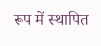रूप में स्थापित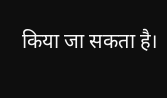किया जा सकता है।